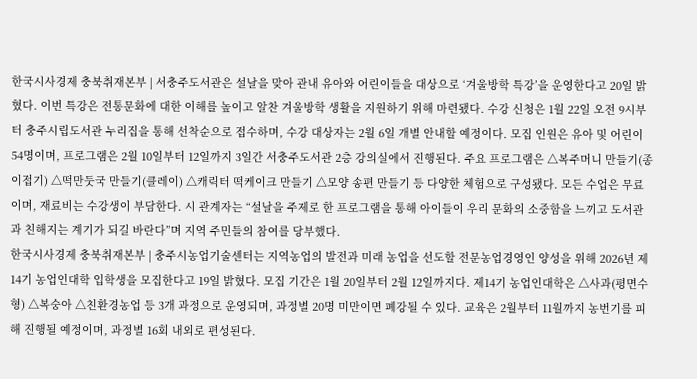한국시사경제 충북취재본부 | 서충주도서관은 설날을 맞아 관내 유아와 어린이들을 대상으로 ‘겨울방학 특강’을 운영한다고 20일 밝혔다. 이번 특강은 전통문화에 대한 이해를 높이고 알찬 겨울방학 생활을 지원하기 위해 마련됐다. 수강 신청은 1월 22일 오전 9시부터 충주시립도서관 누리집을 통해 선착순으로 접수하며, 수강 대상자는 2월 6일 개별 안내할 예정이다. 모집 인원은 유아 및 어린이 54명이며, 프로그램은 2월 10일부터 12일까지 3일간 서충주도서관 2층 강의실에서 진행된다. 주요 프로그램은 △복주머니 만들기(종이접기) △떡만둣국 만들기(클레이) △캐릭터 떡케이크 만들기 △모양 송편 만들기 등 다양한 체험으로 구성됐다. 모든 수업은 무료이며, 재료비는 수강생이 부담한다. 시 관계자는 “설날을 주제로 한 프로그램을 통해 아이들이 우리 문화의 소중함을 느끼고 도서관과 친해지는 계기가 되길 바란다”며 지역 주민들의 참여를 당부했다.
한국시사경제 충북취재본부 | 충주시농업기술센터는 지역농업의 발전과 미래 농업을 선도할 전문농업경영인 양성을 위해 2026년 제14기 농업인대학 입학생을 모집한다고 19일 밝혔다. 모집 기간은 1월 20일부터 2월 12일까지다. 제14기 농업인대학은 △사과(평면수형) △복숭아 △친환경농업 등 3개 과정으로 운영되며, 과정별 20명 미만이면 폐강될 수 있다. 교육은 2월부터 11월까지 농번기를 피해 진행될 예정이며, 과정별 16회 내외로 편성된다.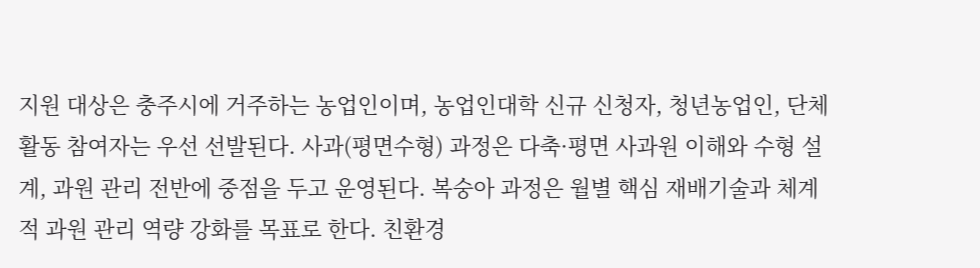지원 대상은 충주시에 거주하는 농업인이며, 농업인대학 신규 신청자, 청년농업인, 단체활동 참여자는 우선 선발된다. 사과(평면수형) 과정은 다축·평면 사과원 이해와 수형 설계, 과원 관리 전반에 중점을 두고 운영된다. 복숭아 과정은 월별 핵심 재배기술과 체계적 과원 관리 역량 강화를 목표로 한다. 친환경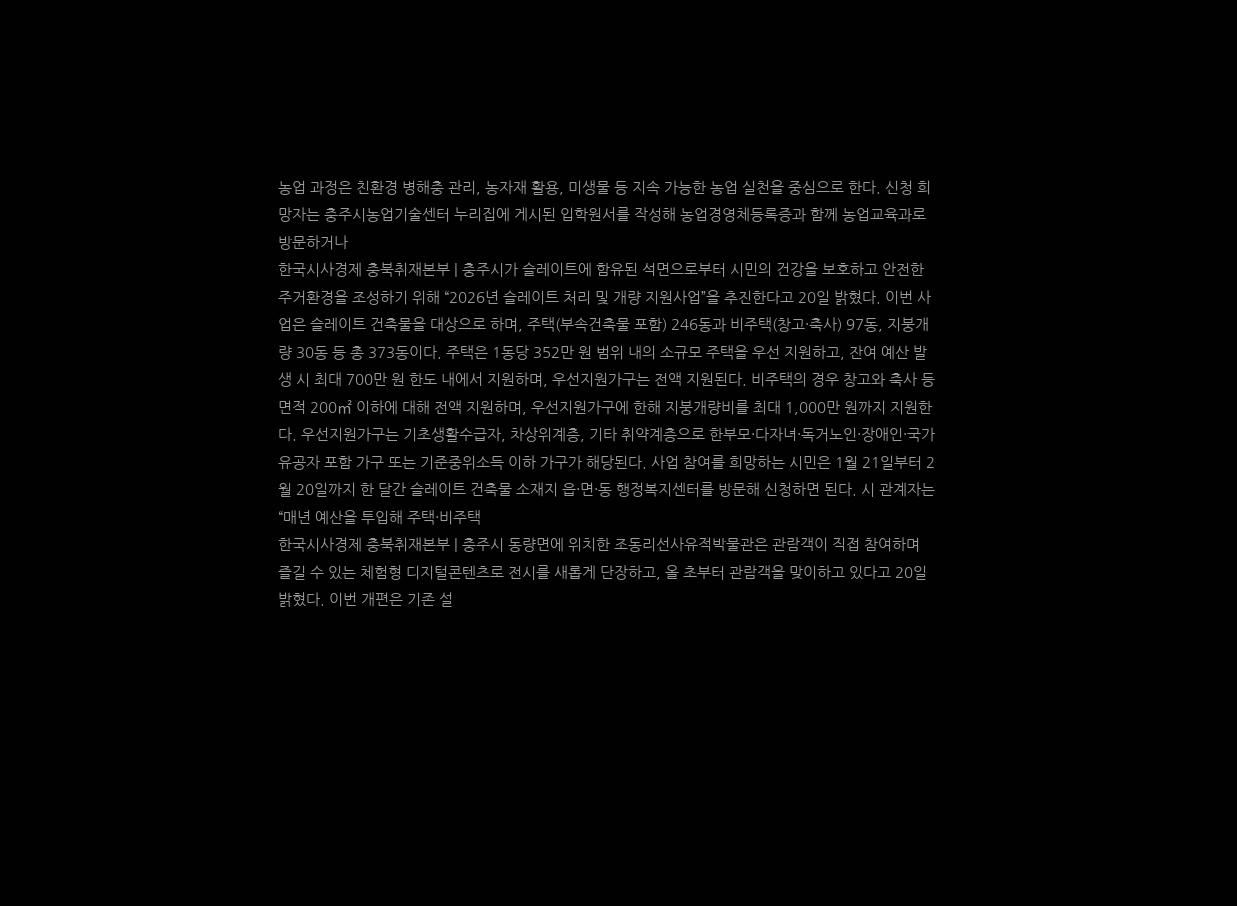농업 과정은 친환경 병해충 관리, 농자재 활용, 미생물 등 지속 가능한 농업 실천을 중심으로 한다. 신청 희망자는 충주시농업기술센터 누리집에 게시된 입학원서를 작성해 농업경영체등록증과 함께 농업교육과로 방문하거나
한국시사경제 충북취재본부 | 충주시가 슬레이트에 함유된 석면으로부터 시민의 건강을 보호하고 안전한 주거환경을 조성하기 위해 “2026년 슬레이트 처리 및 개량 지원사업”을 추진한다고 20일 밝혔다. 이번 사업은 슬레이트 건축물을 대상으로 하며, 주택(부속건축물 포함) 246동과 비주택(창고·축사) 97동, 지붕개량 30동 등 총 373동이다. 주택은 1동당 352만 원 범위 내의 소규모 주택을 우선 지원하고, 잔여 예산 발생 시 최대 700만 원 한도 내에서 지원하며, 우선지원가구는 전액 지원된다. 비주택의 경우 창고와 축사 등 면적 200㎡ 이하에 대해 전액 지원하며, 우선지원가구에 한해 지붕개량비를 최대 1,000만 원까지 지원한다. 우선지원가구는 기초생활수급자, 차상위계층, 기타 취약계층으로 한부모·다자녀·독거노인·장애인·국가유공자 포함 가구 또는 기준중위소득 이하 가구가 해당된다. 사업 참여를 희망하는 시민은 1월 21일부터 2월 20일까지 한 달간 슬레이트 건축물 소재지 읍·면·동 행정복지센터를 방문해 신청하면 된다. 시 관계자는 “매년 예산을 투입해 주택·비주택
한국시사경제 충북취재본부 | 충주시 동량면에 위치한 조동리선사유적박물관은 관람객이 직접 참여하며 즐길 수 있는 체험형 디지털콘텐츠로 전시를 새롭게 단장하고, 올 초부터 관람객을 맞이하고 있다고 20일 밝혔다. 이번 개편은 기존 설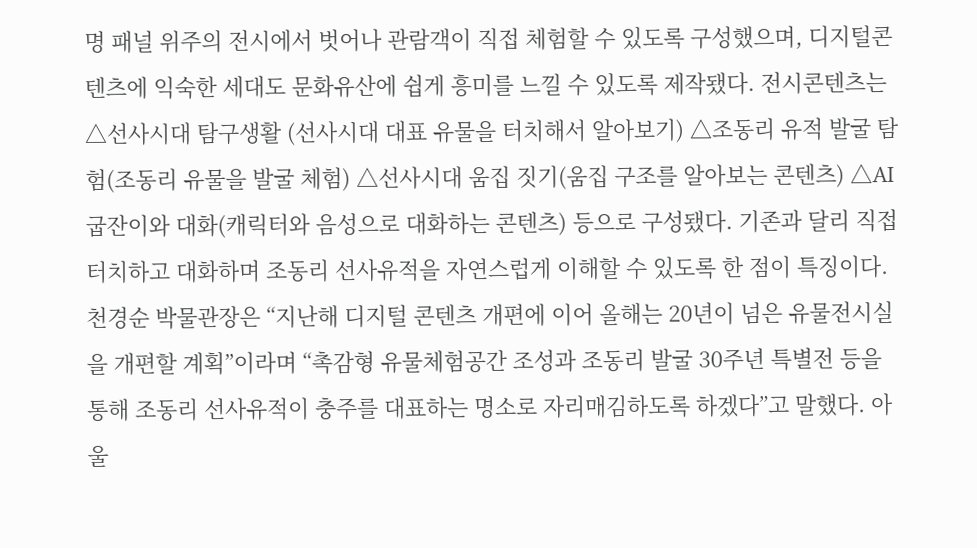명 패널 위주의 전시에서 벗어나 관람객이 직접 체험할 수 있도록 구성했으며, 디지털콘텐츠에 익숙한 세대도 문화유산에 쉽게 흥미를 느낄 수 있도록 제작됐다. 전시콘텐츠는 △선사시대 탐구생활 (선사시대 대표 유물을 터치해서 알아보기) △조동리 유적 발굴 탐험(조동리 유물을 발굴 체험) △선사시대 움집 짓기(움집 구조를 알아보는 콘텐츠) △AI 굽잔이와 대화(캐릭터와 음성으로 대화하는 콘텐츠) 등으로 구성됐다. 기존과 달리 직접 터치하고 대화하며 조동리 선사유적을 자연스럽게 이해할 수 있도록 한 점이 특징이다. 천경순 박물관장은 “지난해 디지털 콘텐츠 개편에 이어 올해는 20년이 넘은 유물전시실을 개편할 계획”이라며 “촉감형 유물체험공간 조성과 조동리 발굴 30주년 특별전 등을 통해 조동리 선사유적이 충주를 대표하는 명소로 자리매김하도록 하겠다”고 말했다. 아울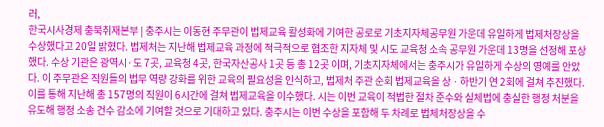러,
한국시사경제 충북취재본부 | 충주시는 이동현 주무관이 법제교육 활성화에 기여한 공로로 기초지자체공무원 가운데 유일하게 법제처장상을 수상했다고 20일 밝혔다. 법제처는 지난해 법제교육 과정에 적극적으로 협조한 지자체 및 시도 교육청 소속 공무원 가운데 13명을 선정해 포상했다. 수상 기관은 광역시·도 7곳, 교육청 4곳, 한국자산공사 1곳 등 총 12곳 이며, 기초지자체에서는 충주시가 유일하게 수상의 영예를 안았다. 이 주무관은 직원들의 법무 역량 강화를 위한 교육의 필요성을 인식하고, 법제처 주관 순회 법제교육을 상ㆍ하반기 연 2회에 걸쳐 추진했다. 이를 통해 지난해 총 157명의 직원이 6시간에 걸쳐 법제교육을 이수했다. 시는 이번 교육이 적법한 절차 준수와 실체법에 충실한 행정 처분을 유도해 행정 소송 건수 감소에 기여할 것으로 기대하고 있다. 충주시는 이번 수상을 포함해 두 차례로 법체처장상을 수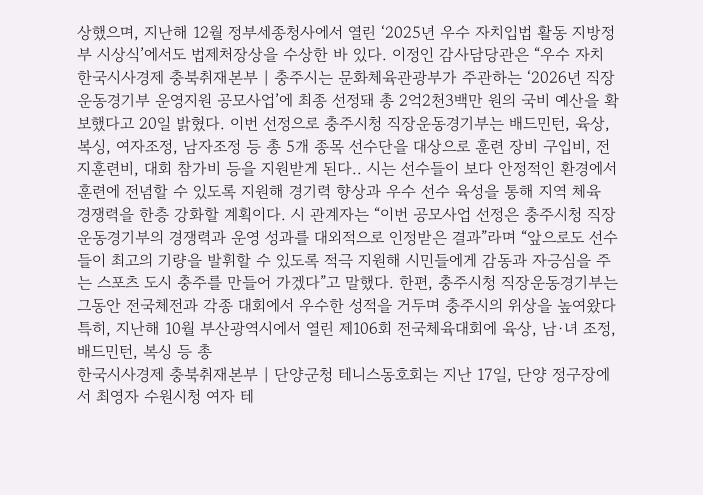상했으며, 지난해 12월 정부세종청사에서 열린 ‘2025년 우수 자치입법 활동 지방정부 시상식’에서도 법제처장상을 수상한 바 있다. 이정인 감사담당관은 “우수 자치
한국시사경제 충북취재본부 | 충주시는 문화체육관광부가 주관하는 ‘2026년 직장운동경기부 운영지원 공모사업’에 최종 선정돼 총 2억2천3백만 원의 국비 예산을 확보했다고 20일 밝혔다. 이번 선정으로 충주시청 직장운동경기부는 배드민턴, 육상, 복싱, 여자조정, 남자조정 등 총 5개 종목 선수단을 대상으로 훈련 장비 구입비, 전지훈련비, 대회 참가비 등을 지원받게 된다.. 시는 선수들이 보다 안정적인 환경에서 훈련에 전념할 수 있도록 지원해 경기력 향상과 우수 선수 육성을 통해 지역 체육 경쟁력을 한층 강화할 계획이다. 시 관계자는 “이번 공모사업 선정은 충주시청 직장운동경기부의 경쟁력과 운영 성과를 대외적으로 인정받은 결과”라며 “앞으로도 선수들이 최고의 기량을 발휘할 수 있도록 적극 지원해 시민들에게 감동과 자긍심을 주는 스포츠 도시 충주를 만들어 가겠다”고 말했다. 한편, 충주시청 직장운동경기부는 그동안 전국체전과 각종 대회에서 우수한 성적을 거두며 충주시의 위상을 높여왔다 특히, 지난해 10월 부산광역시에서 열린 제106회 전국체육대회에 육상, 남·녀 조정, 배드민턴, 복싱 등 총
한국시사경제 충북취재본부 | 단양군청 테니스동호회는 지난 17일, 단양 정구장에서 최영자 수원시청 여자 테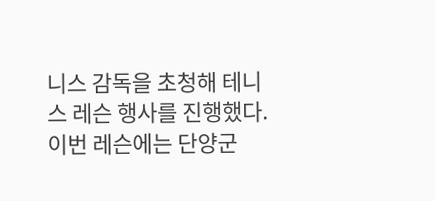니스 감독을 초청해 테니스 레슨 행사를 진행했다. 이번 레슨에는 단양군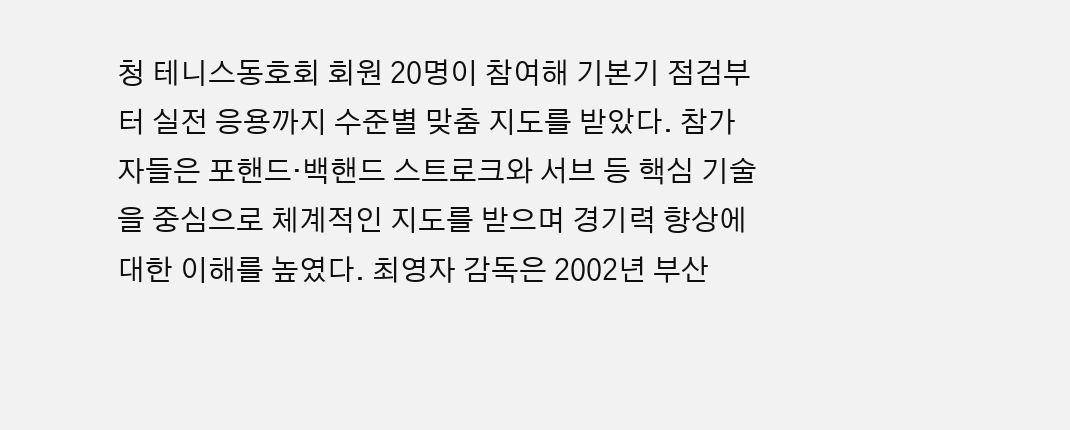청 테니스동호회 회원 20명이 참여해 기본기 점검부터 실전 응용까지 수준별 맞춤 지도를 받았다. 참가자들은 포핸드·백핸드 스트로크와 서브 등 핵심 기술을 중심으로 체계적인 지도를 받으며 경기력 향상에 대한 이해를 높였다. 최영자 감독은 2002년 부산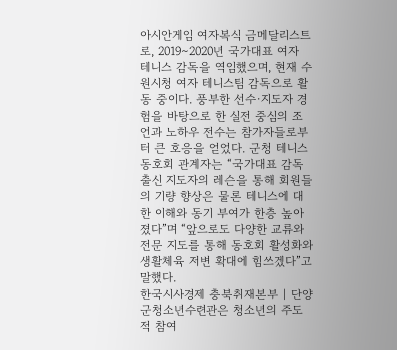아시안게임 여자복식 금메달리스트로, 2019∼2020년 국가대표 여자 테니스 감독을 역임했으며, 현재 수원시청 여자 테니스팀 감독으로 활동 중이다. 풍부한 선수·지도자 경험을 바탕으로 한 실전 중심의 조언과 노하우 전수는 참가자들로부터 큰 호응을 얻었다. 군청 테니스동호회 관계자는 “국가대표 감독 출신 지도자의 레슨을 통해 회원들의 기량 향상은 물론 테니스에 대한 이해와 동기 부여가 한층 높아졌다”며 “앞으로도 다양한 교류와 전문 지도를 통해 동호회 활성화와 생활체육 저변 확대에 힘쓰겠다”고 말했다.
한국시사경제 충북취재본부 | 단양군청소년수련관은 청소년의 주도적 참여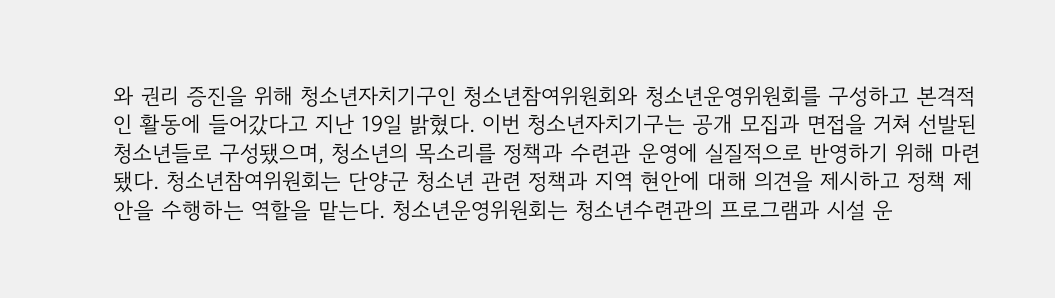와 권리 증진을 위해 청소년자치기구인 청소년참여위원회와 청소년운영위원회를 구성하고 본격적인 활동에 들어갔다고 지난 19일 밝혔다. 이번 청소년자치기구는 공개 모집과 면접을 거쳐 선발된 청소년들로 구성됐으며, 청소년의 목소리를 정책과 수련관 운영에 실질적으로 반영하기 위해 마련됐다. 청소년참여위원회는 단양군 청소년 관련 정책과 지역 현안에 대해 의견을 제시하고 정책 제안을 수행하는 역할을 맡는다. 청소년운영위원회는 청소년수련관의 프로그램과 시설 운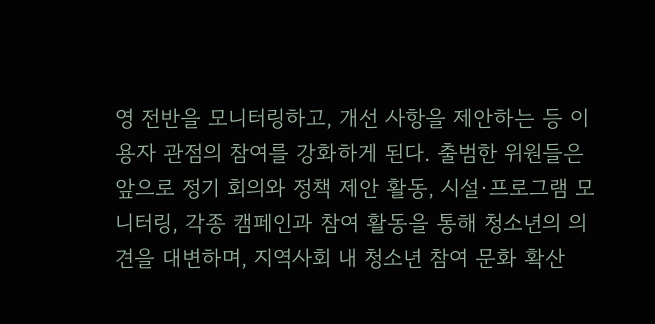영 전반을 모니터링하고, 개선 사항을 제안하는 등 이용자 관점의 참여를 강화하게 된다. 출범한 위원들은 앞으로 정기 회의와 정책 제안 활동, 시설·프로그램 모니터링, 각종 캠페인과 참여 활동을 통해 청소년의 의견을 대변하며, 지역사회 내 청소년 참여 문화 확산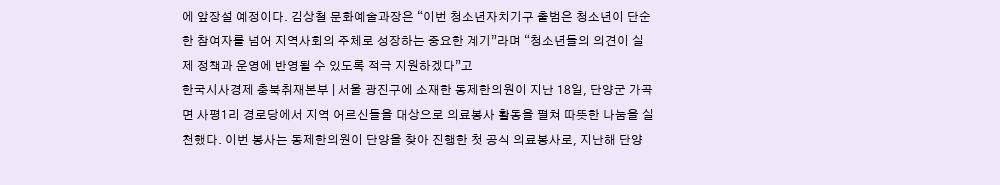에 앞장설 예정이다. 김상철 문화예술과장은 “이번 청소년자치기구 출범은 청소년이 단순한 참여자를 넘어 지역사회의 주체로 성장하는 중요한 계기”라며 “청소년들의 의견이 실제 정책과 운영에 반영될 수 있도록 적극 지원하겠다”고
한국시사경제 충북취재본부 | 서울 광진구에 소재한 동제한의원이 지난 18일, 단양군 가곡면 사평1리 경로당에서 지역 어르신들을 대상으로 의료봉사 활동을 펼쳐 따뜻한 나눔을 실천했다. 이번 봉사는 동제한의원이 단양을 찾아 진행한 첫 공식 의료봉사로, 지난해 단양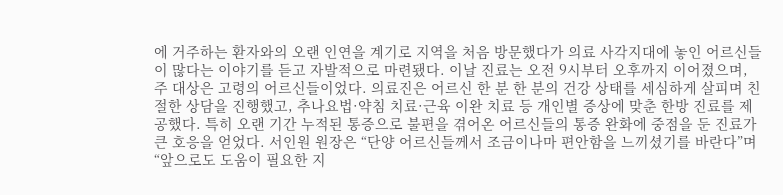에 거주하는 환자와의 오랜 인연을 계기로 지역을 처음 방문했다가 의료 사각지대에 놓인 어르신들이 많다는 이야기를 듣고 자발적으로 마련됐다. 이날 진료는 오전 9시부터 오후까지 이어졌으며, 주 대상은 고령의 어르신들이었다. 의료진은 어르신 한 분 한 분의 건강 상태를 세심하게 살피며 친절한 상담을 진행했고, 추나요법·약침 치료·근육 이완 치료 등 개인별 증상에 맞춘 한방 진료를 제공했다. 특히 오랜 기간 누적된 통증으로 불편을 겪어온 어르신들의 통증 완화에 중점을 둔 진료가 큰 호응을 얻었다. 서인원 원장은 “단양 어르신들께서 조금이나마 편안함을 느끼셨기를 바란다”며 “앞으로도 도움이 필요한 지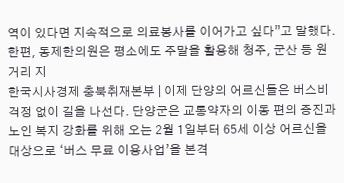역이 있다면 지속적으로 의료봉사를 이어가고 싶다”고 말했다. 한편, 동제한의원은 평소에도 주말을 활용해 청주, 군산 등 원거리 지
한국시사경제 충북취재본부 | 이제 단양의 어르신들은 버스비 걱정 없이 길을 나선다. 단양군은 교통약자의 이동 편의 증진과 노인 복지 강화를 위해 오는 2월 1일부터 65세 이상 어르신을 대상으로 ‘버스 무료 이용사업’을 본격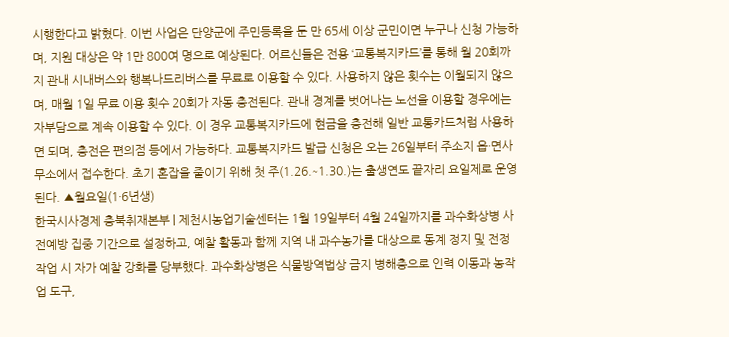시행한다고 밝혔다. 이번 사업은 단양군에 주민등록을 둔 만 65세 이상 군민이면 누구나 신청 가능하며, 지원 대상은 약 1만 800여 명으로 예상된다. 어르신들은 전용 ‘교통복지카드’를 통해 월 20회까지 관내 시내버스와 행복나드리버스를 무료로 이용할 수 있다. 사용하지 않은 횟수는 이월되지 않으며, 매월 1일 무료 이용 횟수 20회가 자동 충전된다. 관내 경계를 벗어나는 노선을 이용할 경우에는 자부담으로 계속 이용할 수 있다. 이 경우 교통복지카드에 현금을 충전해 일반 교통카드처럼 사용하면 되며, 충전은 편의점 등에서 가능하다. 교통복지카드 발급 신청은 오는 26일부터 주소지 읍·면사무소에서 접수한다. 초기 혼잡을 줄이기 위해 첫 주(1.26.∼1.30.)는 출생연도 끝자리 요일제로 운영된다. ▲월요일(1·6년생)
한국시사경제 충북취재본부 | 제천시농업기술센터는 1월 19일부터 4월 24일까지를 과수화상병 사전예방 집중 기간으로 설정하고, 예찰 활동과 함께 지역 내 과수농가를 대상으로 동계 정지 및 전정 작업 시 자가 예찰 강화를 당부했다. 과수화상병은 식물방역법상 금지 병해충으로 인력 이동과 농작업 도구,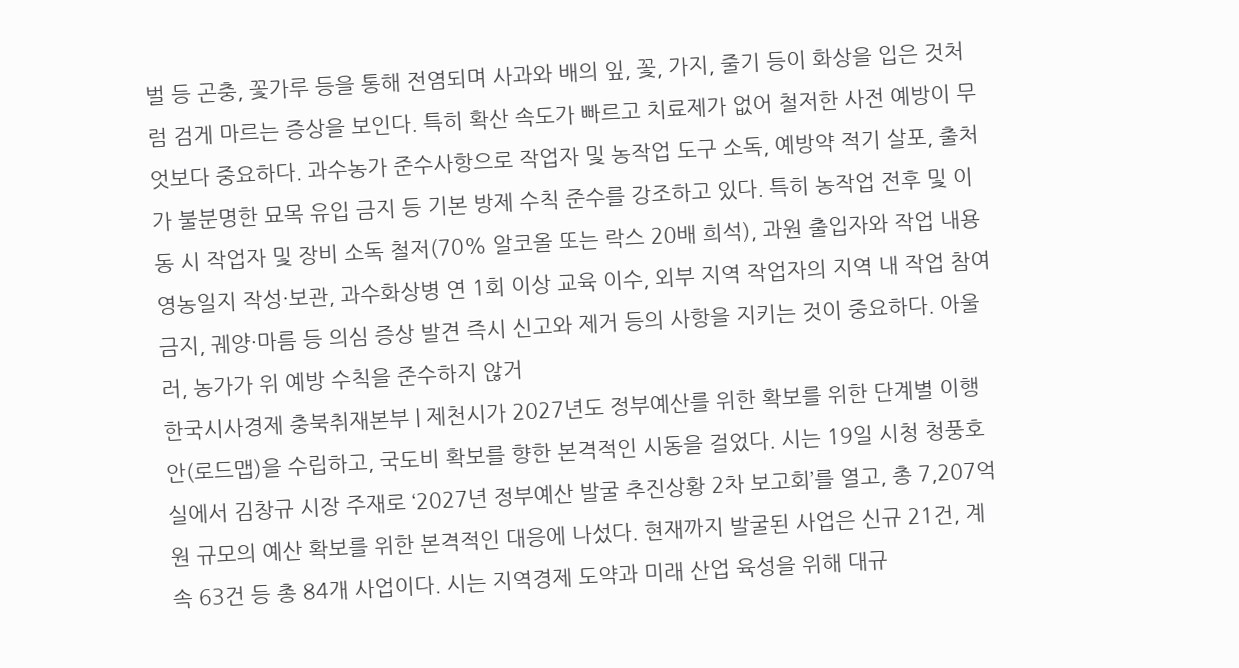벌 등 곤충, 꽃가루 등을 통해 전염되며 사과와 배의 잎, 꽃, 가지, 줄기 등이 화상을 입은 것처럼 검게 마르는 증상을 보인다. 특히 확산 속도가 빠르고 치료제가 없어 철저한 사전 예방이 무엇보다 중요하다. 과수농가 준수사항으로 작업자 및 농작업 도구 소독, 예방약 적기 살포, 출처가 불분명한 묘목 유입 금지 등 기본 방제 수칙 준수를 강조하고 있다. 특히 농작업 전후 및 이동 시 작업자 및 장비 소독 철저(70% 알코올 또는 락스 20배 희석), 과원 출입자와 작업 내용 영농일지 작성·보관, 과수화상병 연 1회 이상 교육 이수, 외부 지역 작업자의 지역 내 작업 참여 금지, 궤양·마름 등 의심 증상 발견 즉시 신고와 제거 등의 사항을 지키는 것이 중요하다. 아울러, 농가가 위 예방 수칙을 준수하지 않거
한국시사경제 충북취재본부 | 제천시가 2027년도 정부예산를 위한 확보를 위한 단계별 이행안(로드맵)을 수립하고, 국도비 확보를 향한 본격적인 시동을 걸었다. 시는 19일 시청 청풍호실에서 김창규 시장 주재로 ‘2027년 정부예산 발굴 추진상황 2차 보고회’를 열고, 총 7,207억 원 규모의 예산 확보를 위한 본격적인 대응에 나섰다. 현재까지 발굴된 사업은 신규 21건, 계속 63건 등 총 84개 사업이다. 시는 지역경제 도약과 미래 산업 육성을 위해 대규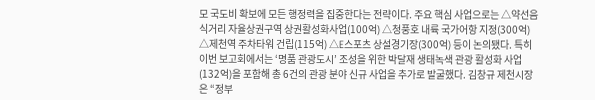모 국도비 확보에 모든 행정력을 집중한다는 전략이다. 주요 핵심 사업으로는 △약선음식거리 자율상권구역 상권활성화사업(100억) △청풍호 내륙 국가어항 지정(300억) △제천역 주차타워 건립(115억) △E스포츠 상설경기장(300억) 등이 논의됐다. 특히 이번 보고회에서는 ‘명품 관광도시’ 조성을 위한 박달재 생태녹색 관광 활성화 사업(132억)을 포함해 총 6건의 관광 분야 신규 사업을 추가로 발굴했다. 김창규 제천시장은 “정부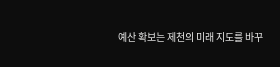예산 확보는 제천의 미래 지도를 바꾸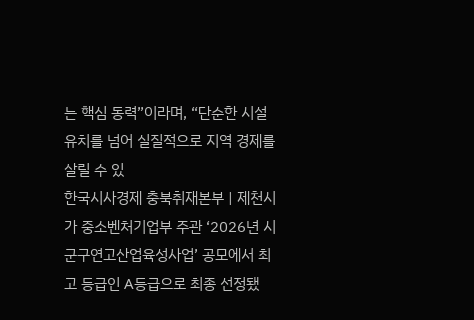는 핵심 동력”이라며, “단순한 시설 유치를 넘어 실질적으로 지역 경제를 살릴 수 있
한국시사경제 충북취재본부 | 제천시가 중소벤처기업부 주관 ‘2026년 시군구연고산업육성사업’ 공모에서 최고 등급인 A등급으로 최종 선정됐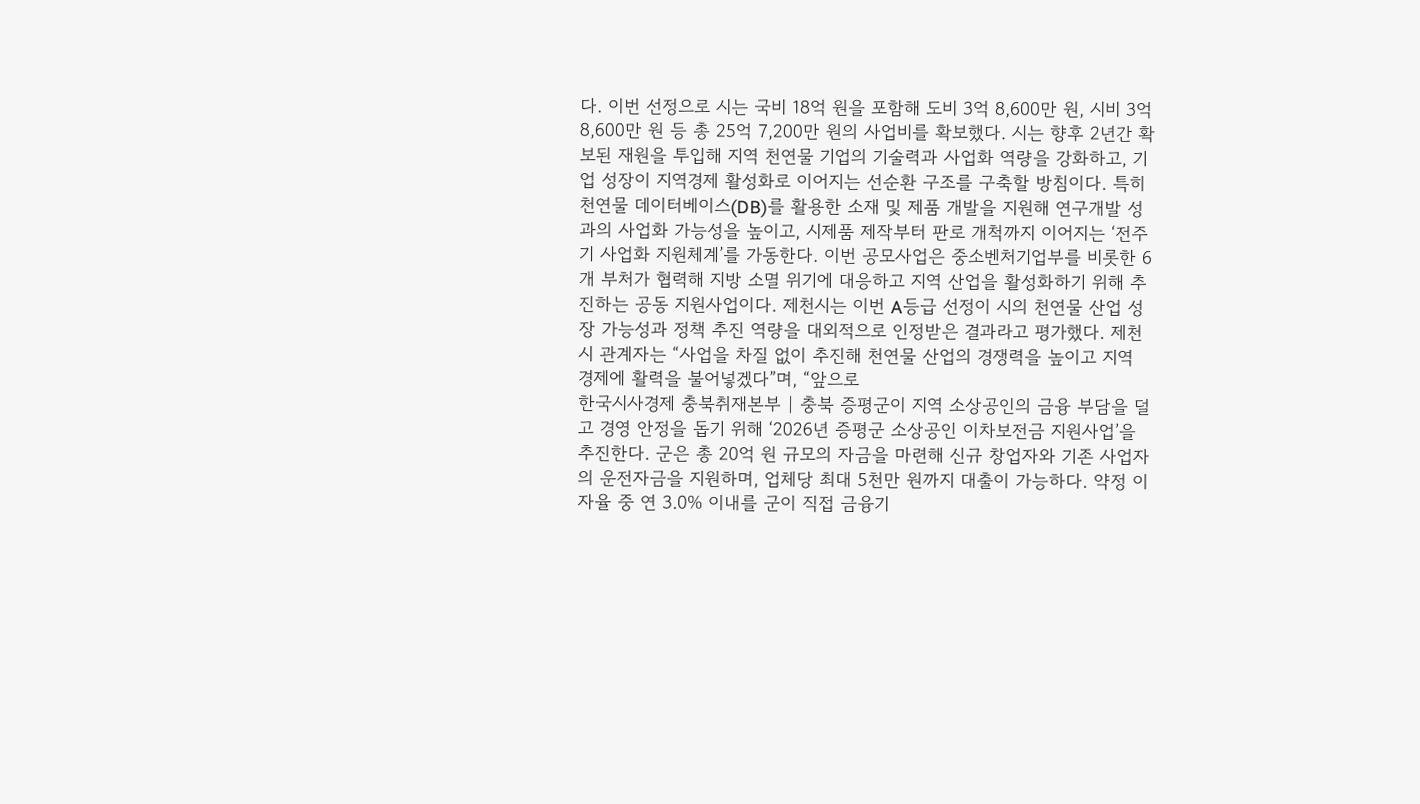다. 이번 선정으로 시는 국비 18억 원을 포함해 도비 3억 8,600만 원, 시비 3억 8,600만 원 등 총 25억 7,200만 원의 사업비를 확보했다. 시는 향후 2년간 확보된 재원을 투입해 지역 천연물 기업의 기술력과 사업화 역량을 강화하고, 기업 성장이 지역경제 활성화로 이어지는 선순환 구조를 구축할 방침이다. 특히 천연물 데이터베이스(DB)를 활용한 소재 및 제품 개발을 지원해 연구개발 성과의 사업화 가능성을 높이고, 시제품 제작부터 판로 개척까지 이어지는 ‘전주기 사업화 지원체계’를 가동한다. 이번 공모사업은 중소벤처기업부를 비롯한 6개 부처가 협력해 지방 소멸 위기에 대응하고 지역 산업을 활성화하기 위해 추진하는 공동 지원사업이다. 제천시는 이번 A등급 선정이 시의 천연물 산업 성장 가능성과 정책 추진 역량을 대외적으로 인정받은 결과라고 평가했다. 제천시 관계자는 “사업을 차질 없이 추진해 천연물 산업의 경쟁력을 높이고 지역 경제에 활력을 불어넣겠다”며, “앞으로
한국시사경제 충북취재본부 | 충북 증평군이 지역 소상공인의 금융 부담을 덜고 경영 안정을 돕기 위해 ‘2026년 증평군 소상공인 이차보전금 지원사업’을 추진한다. 군은 총 20억 원 규모의 자금을 마련해 신규 창업자와 기존 사업자의 운전자금을 지원하며, 업체당 최대 5천만 원까지 대출이 가능하다. 약정 이자율 중 연 3.0% 이내를 군이 직접 금융기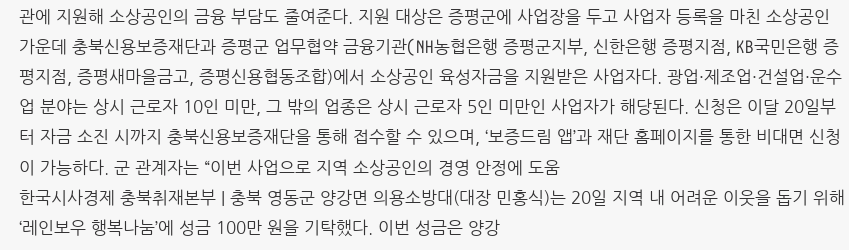관에 지원해 소상공인의 금융 부담도 줄여준다. 지원 대상은 증평군에 사업장을 두고 사업자 등록을 마친 소상공인 가운데 충북신용보증재단과 증평군 업무협약 금융기관(NH농협은행 증평군지부, 신한은행 증평지점, KB국민은행 증평지점, 증평새마을금고, 증평신용협동조합)에서 소상공인 육성자금을 지원받은 사업자다. 광업·제조업·건설업·운수업 분야는 상시 근로자 10인 미만, 그 밖의 업종은 상시 근로자 5인 미만인 사업자가 해당된다. 신청은 이달 20일부터 자금 소진 시까지 충북신용보증재단을 통해 접수할 수 있으며, ‘보증드림 앱’과 재단 홈페이지를 통한 비대면 신청이 가능하다. 군 관계자는 “이번 사업으로 지역 소상공인의 경영 안정에 도움
한국시사경제 충북취재본부 | 충북 영동군 양강면 의용소방대(대장 민홍식)는 20일 지역 내 어려운 이웃을 돕기 위해 ‘레인보우 행복나눔’에 성금 100만 원을 기탁했다. 이번 성금은 양강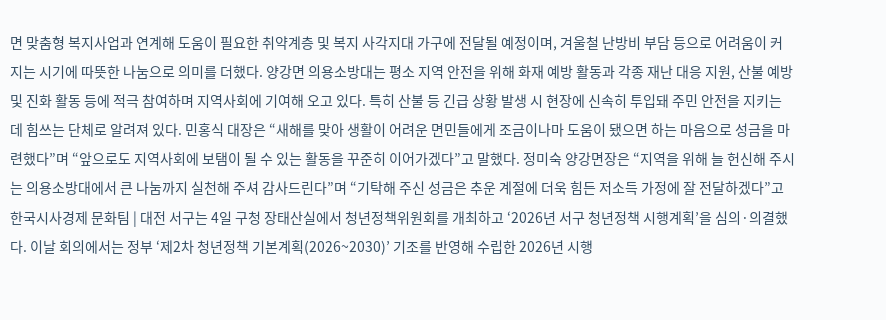면 맞춤형 복지사업과 연계해 도움이 필요한 취약계층 및 복지 사각지대 가구에 전달될 예정이며, 겨울철 난방비 부담 등으로 어려움이 커지는 시기에 따뜻한 나눔으로 의미를 더했다. 양강면 의용소방대는 평소 지역 안전을 위해 화재 예방 활동과 각종 재난 대응 지원, 산불 예방 및 진화 활동 등에 적극 참여하며 지역사회에 기여해 오고 있다. 특히 산불 등 긴급 상황 발생 시 현장에 신속히 투입돼 주민 안전을 지키는 데 힘쓰는 단체로 알려져 있다. 민홍식 대장은 “새해를 맞아 생활이 어려운 면민들에게 조금이나마 도움이 됐으면 하는 마음으로 성금을 마련했다”며 “앞으로도 지역사회에 보탬이 될 수 있는 활동을 꾸준히 이어가겠다”고 말했다. 정미숙 양강면장은 “지역을 위해 늘 헌신해 주시는 의용소방대에서 큰 나눔까지 실천해 주셔 감사드린다”며 “기탁해 주신 성금은 추운 계절에 더욱 힘든 저소득 가정에 잘 전달하겠다”고
한국시사경제 문화팀 | 대전 서구는 4일 구청 장태산실에서 청년정책위원회를 개최하고 ‘2026년 서구 청년정책 시행계획’을 심의·의결했다. 이날 회의에서는 정부 ‘제2차 청년정책 기본계획(2026~2030)’ 기조를 반영해 수립한 2026년 시행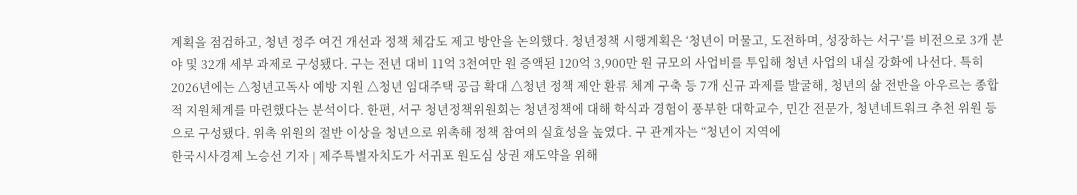계획을 점검하고, 청년 정주 여건 개선과 정책 체감도 제고 방안을 논의했다. 청년정책 시행계획은 ‘청년이 머물고, 도전하며, 성장하는 서구’를 비전으로 3개 분야 및 32개 세부 과제로 구성됐다. 구는 전년 대비 11억 3천여만 원 증액된 120억 3,900만 원 규모의 사업비를 투입해 청년 사업의 내실 강화에 나선다. 특히 2026년에는 △청년고독사 예방 지원 △청년 임대주택 공급 확대 △청년 정책 제안 환류 체계 구축 등 7개 신규 과제를 발굴해, 청년의 삶 전반을 아우르는 종합적 지원체계를 마련했다는 분석이다. 한편, 서구 청년정책위원회는 청년정책에 대해 학식과 경험이 풍부한 대학교수, 민간 전문가, 청년네트워크 추천 위원 등으로 구성됐다. 위촉 위원의 절반 이상을 청년으로 위촉해 정책 참여의 실효성을 높였다. 구 관계자는 “청년이 지역에
한국시사경제 노승선 기자 | 제주특별자치도가 서귀포 원도심 상권 재도약을 위해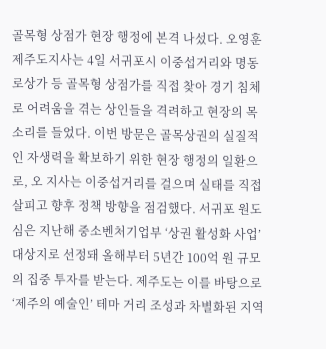골목형 상점가 현장 행정에 본격 나섰다. 오영훈 제주도지사는 4일 서귀포시 이중섭거리와 명동로상가 등 골목형 상점가를 직접 찾아 경기 침체로 어려움을 겪는 상인들을 격려하고 현장의 목소리를 들었다. 이번 방문은 골목상권의 실질적인 자생력을 확보하기 위한 현장 행정의 일환으로, 오 지사는 이중섭거리를 걸으며 실태를 직접 살피고 향후 정책 방향을 점검했다. 서귀포 원도심은 지난해 중소벤처기업부 ‘상권 활성화 사업’ 대상지로 선정돼 올해부터 5년간 100억 원 규모의 집중 투자를 받는다. 제주도는 이를 바탕으로 ‘제주의 예술인’ 테마 거리 조성과 차별화된 지역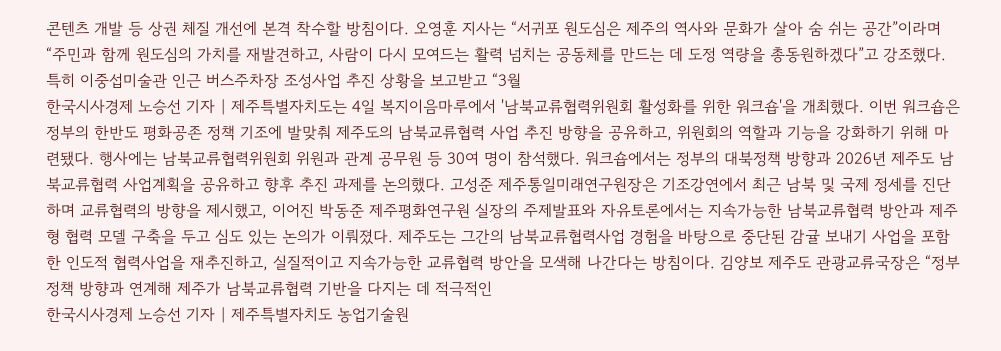콘텐츠 개발 등 상권 체질 개선에 본격 착수할 방침이다. 오영훈 지사는 “서귀포 원도심은 제주의 역사와 문화가 살아 숨 쉬는 공간”이라며 “주민과 함께 원도심의 가치를 재발견하고, 사람이 다시 모여드는 활력 넘치는 공동체를 만드는 데 도정 역량을 총동원하겠다”고 강조했다. 특히 이중섭미술관 인근 버스주차장 조성사업 추진 상황을 보고받고 “3월
한국시사경제 노승선 기자 | 제주특별자치도는 4일 복지이음마루에서 '남북교류협력위원회 활성화를 위한 워크숍'을 개최했다. 이번 워크숍은 정부의 한반도 평화공존 정책 기조에 발맞춰 제주도의 남북교류협력 사업 추진 방향을 공유하고, 위원회의 역할과 기능을 강화하기 위해 마련됐다. 행사에는 남북교류협력위원회 위원과 관계 공무원 등 30여 명이 참석했다. 워크숍에서는 정부의 대북정책 방향과 2026년 제주도 남북교류협력 사업계획을 공유하고 향후 추진 과제를 논의했다. 고성준 제주통일미래연구원장은 기조강연에서 최근 남북 및 국제 정세를 진단하며 교류협력의 방향을 제시했고, 이어진 박동준 제주평화연구원 실장의 주제발표와 자유토론에서는 지속가능한 남북교류협력 방안과 제주형 협력 모델 구축을 두고 심도 있는 논의가 이뤄졌다. 제주도는 그간의 남북교류협력사업 경험을 바탕으로 중단된 감귤 보내기 사업을 포함한 인도적 협력사업을 재추진하고, 실질적이고 지속가능한 교류협력 방안을 모색해 나간다는 방침이다. 김양보 제주도 관광교류국장은 “정부 정책 방향과 연계해 제주가 남북교류협력 기반을 다지는 데 적극적인
한국시사경제 노승선 기자 | 제주특별자치도 농업기술원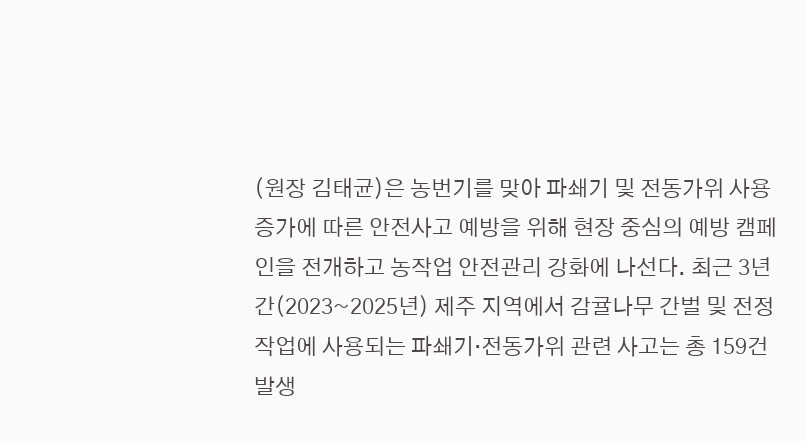(원장 김태균)은 농번기를 맞아 파쇄기 및 전동가위 사용 증가에 따른 안전사고 예방을 위해 현장 중심의 예방 캠페인을 전개하고 농작업 안전관리 강화에 나선다. 최근 3년간(2023~2025년) 제주 지역에서 감귤나무 간벌 및 전정 작업에 사용되는 파쇄기·전동가위 관련 사고는 총 159건 발생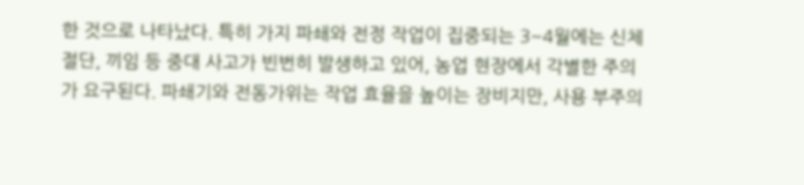한 것으로 나타났다. 특히 가지 파쇄와 전정 작업이 집중되는 3~4월에는 신체 절단, 끼임 등 중대 사고가 빈번히 발생하고 있어, 농업 현장에서 각별한 주의가 요구된다. 파쇄기와 전동가위는 작업 효율을 높이는 장비지만, 사용 부주의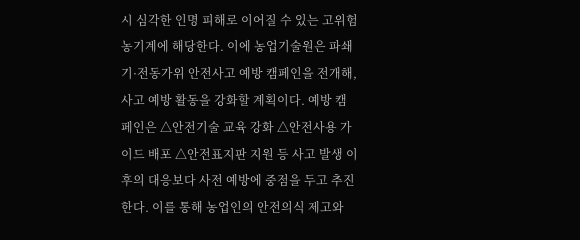시 심각한 인명 피해로 이어질 수 있는 고위험 농기계에 해당한다. 이에 농업기술원은 파쇄기·전동가위 안전사고 예방 캠페인을 전개해, 사고 예방 활동을 강화할 계획이다. 예방 캠페인은 △안전기술 교육 강화 △안전사용 가이드 배포 △안전표지판 지원 등 사고 발생 이후의 대응보다 사전 예방에 중점을 두고 추진한다. 이를 통해 농업인의 안전의식 제고와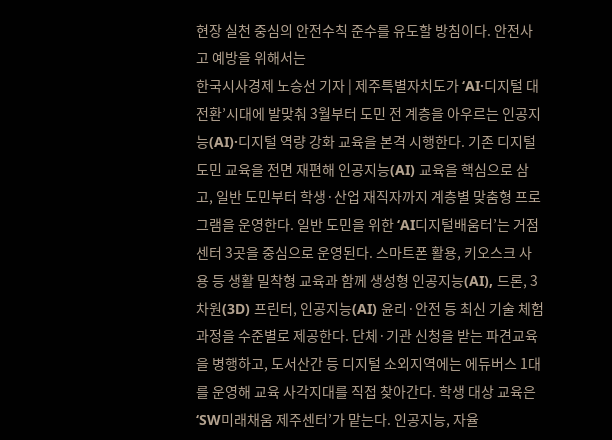현장 실천 중심의 안전수칙 준수를 유도할 방침이다. 안전사고 예방을 위해서는
한국시사경제 노승선 기자 | 제주특별자치도가 ‘AI·디지털 대전환’시대에 발맞춰 3월부터 도민 전 계층을 아우르는 인공지능(AI)·디지털 역량 강화 교육을 본격 시행한다. 기존 디지털 도민 교육을 전면 재편해 인공지능(AI) 교육을 핵심으로 삼고, 일반 도민부터 학생·산업 재직자까지 계층별 맞춤형 프로그램을 운영한다. 일반 도민을 위한 ‘AI디지털배움터’는 거점센터 3곳을 중심으로 운영된다. 스마트폰 활용, 키오스크 사용 등 생활 밀착형 교육과 함께 생성형 인공지능(AI), 드론, 3차원(3D) 프린터, 인공지능(AI) 윤리·안전 등 최신 기술 체험과정을 수준별로 제공한다. 단체·기관 신청을 받는 파견교육을 병행하고, 도서산간 등 디지털 소외지역에는 에듀버스 1대를 운영해 교육 사각지대를 직접 찾아간다. 학생 대상 교육은 ‘SW미래채움 제주센터’가 맡는다. 인공지능, 자율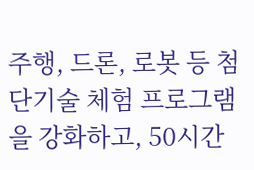주행, 드론, 로봇 등 첨단기술 체험 프로그램을 강화하고, 50시간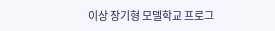이상 장기형 모델학교 프로그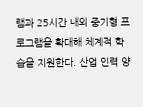램과 25시간 내외 중기형 프로그램을 확대해 체계적 학습을 지원한다. 산업 인력 양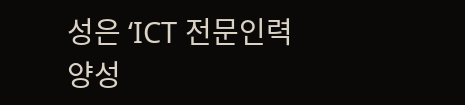성은 ‘ICT 전문인력 양성